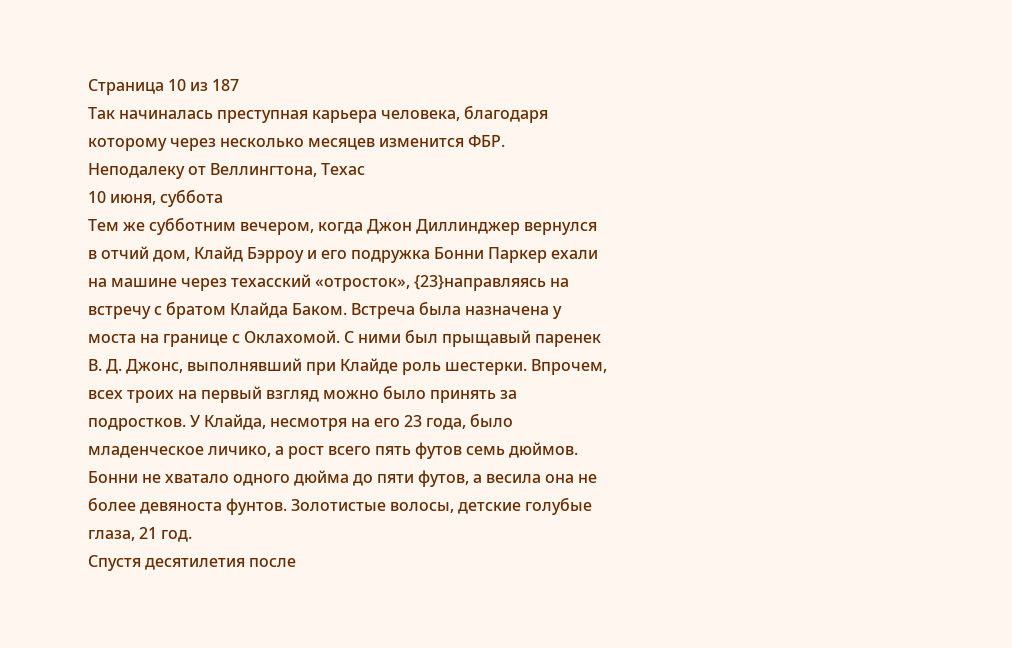Страница 10 из 187
Так начиналась преступная карьера человека, благодаря которому через несколько месяцев изменится ФБР.
Неподалеку от Веллингтона, Техас
10 июня, суббота
Тем же субботним вечером, когда Джон Диллинджер вернулся в отчий дом, Клайд Бэрроу и его подружка Бонни Паркер ехали на машине через техасский «отросток», {23}направляясь на встречу с братом Клайда Баком. Встреча была назначена у моста на границе с Оклахомой. С ними был прыщавый паренек В. Д. Джонс, выполнявший при Клайде роль шестерки. Впрочем, всех троих на первый взгляд можно было принять за подростков. У Клайда, несмотря на его 23 года, было младенческое личико, а рост всего пять футов семь дюймов. Бонни не хватало одного дюйма до пяти футов, а весила она не более девяноста фунтов. Золотистые волосы, детские голубые глаза, 21 год.
Спустя десятилетия после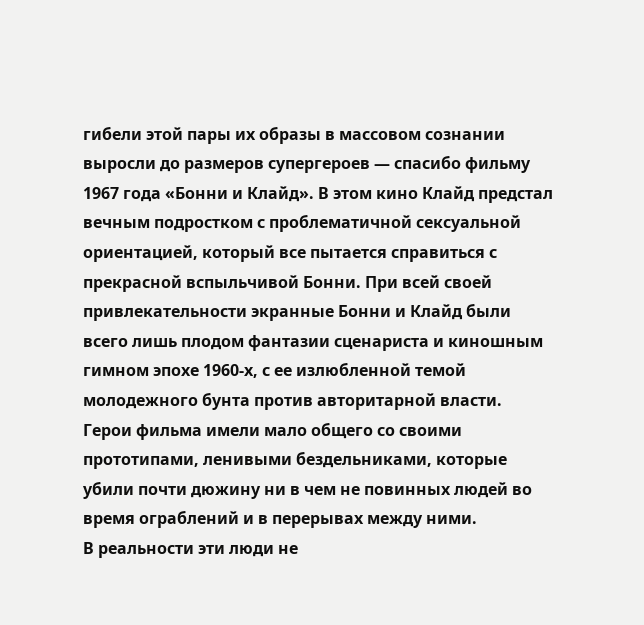гибели этой пары их образы в массовом сознании выросли до размеров супергероев — спасибо фильму 1967 года «Бонни и Клайд». В этом кино Клайд предстал вечным подростком с проблематичной сексуальной ориентацией, который все пытается справиться с прекрасной вспыльчивой Бонни. При всей своей привлекательности экранные Бонни и Клайд были всего лишь плодом фантазии сценариста и киношным гимном эпохе 1960-х, с ее излюбленной темой молодежного бунта против авторитарной власти. Герои фильма имели мало общего со своими прототипами, ленивыми бездельниками, которые убили почти дюжину ни в чем не повинных людей во время ограблений и в перерывах между ними.
В реальности эти люди не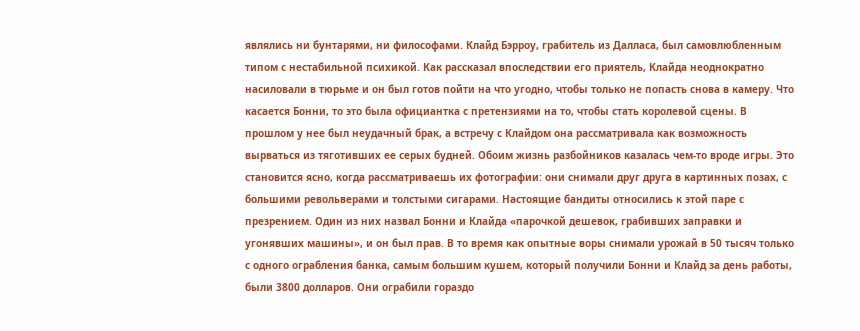являлись ни бунтарями, ни философами. Клайд Бэрроу, грабитель из Далласа, был самовлюбленным типом с нестабильной психикой. Как рассказал впоследствии его приятель, Клайда неоднократно насиловали в тюрьме и он был готов пойти на что угодно, чтобы только не попасть снова в камеру. Что касается Бонни, то это была официантка с претензиями на то, чтобы стать королевой сцены. В прошлом у нее был неудачный брак, а встречу с Клайдом она рассматривала как возможность вырваться из тяготивших ее серых будней. Обоим жизнь разбойников казалась чем-то вроде игры. Это становится ясно, когда рассматриваешь их фотографии: они снимали друг друга в картинных позах, с большими револьверами и толстыми сигарами. Настоящие бандиты относились к этой паре с презрением. Один из них назвал Бонни и Клайда «парочкой дешевок, грабивших заправки и угонявших машины», и он был прав. В то время как опытные воры снимали урожай в 50 тысяч только с одного ограбления банка, самым большим кушем, который получили Бонни и Клайд за день работы, были 3800 долларов. Они ограбили гораздо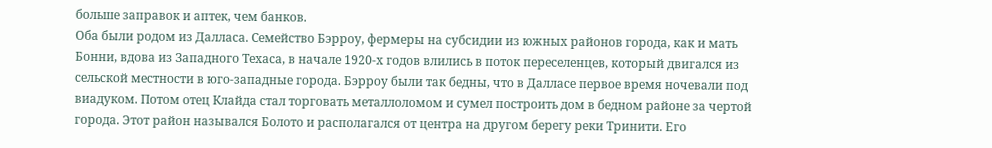больше заправок и аптек, чем банков.
Оба были родом из Далласа. Семейство Бэрроу, фермеры на субсидии из южных районов города, как и мать Бонни, вдова из Западного Техаса, в начале 1920-х годов влились в поток переселенцев, который двигался из сельской местности в юго-западные города. Бэрроу были так бедны, что в Далласе первое время ночевали под виадуком. Потом отец Клайда стал торговать металлоломом и сумел построить дом в бедном районе за чертой города. Этот район назывался Болото и располагался от центра на другом берегу реки Тринити. Его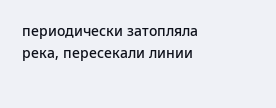периодически затопляла река, пересекали линии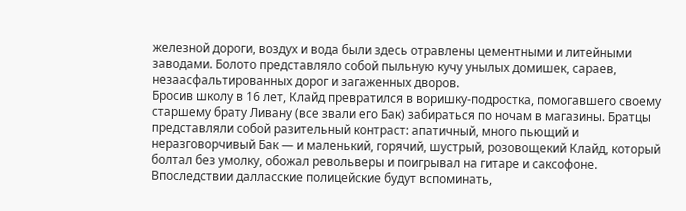железной дороги, воздух и вода были здесь отравлены цементными и литейными заводами. Болото представляло собой пыльную кучу унылых домишек, сараев, незаасфальтированных дорог и загаженных дворов.
Бросив школу в 16 лет, Клайд превратился в воришку-подростка, помогавшего своему старшему брату Ливану (все звали его Бак) забираться по ночам в магазины. Братцы представляли собой разительный контраст: апатичный, много пьющий и неразговорчивый Бак — и маленький, горячий, шустрый, розовощекий Клайд, который болтал без умолку, обожал револьверы и поигрывал на гитаре и саксофоне. Впоследствии далласские полицейские будут вспоминать,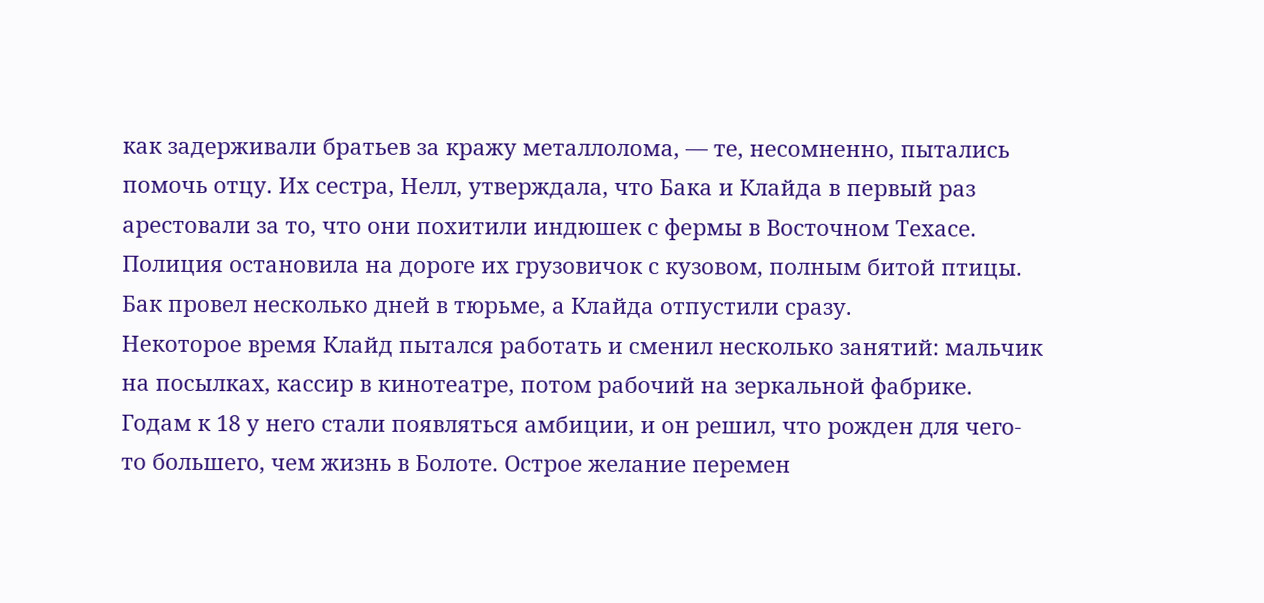как задерживали братьев за кражу металлолома, — те, несомненно, пытались помочь отцу. Их сестра, Нелл, утверждала, что Бака и Клайда в первый раз арестовали за то, что они похитили индюшек с фермы в Восточном Техасе. Полиция остановила на дороге их грузовичок с кузовом, полным битой птицы. Бак провел несколько дней в тюрьме, а Клайда отпустили сразу.
Некоторое время Клайд пытался работать и сменил несколько занятий: мальчик на посылках, кассир в кинотеатре, потом рабочий на зеркальной фабрике. Годам к 18 у него стали появляться амбиции, и он решил, что рожден для чего-то большего, чем жизнь в Болоте. Острое желание перемен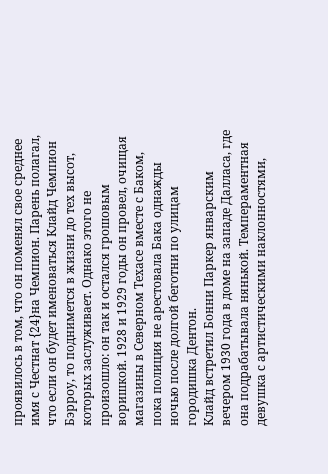проявилось в том, что он поменял свое среднее имя с Честнат {24}на Чемпион. Парень полагал, что если он будет именоваться Клайд Чемпион Бэрроу, то поднимется в жизни до тех высот, которых заслуживает. Однако этого не произошло: он так и остался грошовым воришкой. 1928 и 1929 годы он провел, очищая магазины в Северном Техасе вместе с Баком, пока полиция не арестовала Бака однажды ночью после долгой беготни по улицам городишка Дентон.
Клайд встретил Бонни Паркер январским вечером 1930 года в доме на западе Далласа, где она подрабатывала нянькой. Темпераментная девушка с артистическими наклонностями,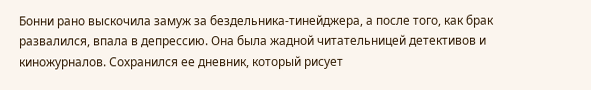Бонни рано выскочила замуж за бездельника-тинейджера, а после того, как брак развалился, впала в депрессию. Она была жадной читательницей детективов и киножурналов. Сохранился ее дневник, который рисует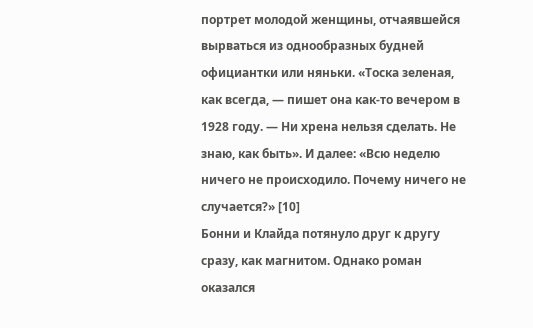портрет молодой женщины, отчаявшейся вырваться из однообразных будней официантки или няньки. «Тоска зеленая, как всегда, — пишет она как-то вечером в 1928 году. — Ни хрена нельзя сделать. Не знаю, как быть». И далее: «Всю неделю ничего не происходило. Почему ничего не случается?» [10]
Бонни и Клайда потянуло друг к другу сразу, как магнитом. Однако роман оказался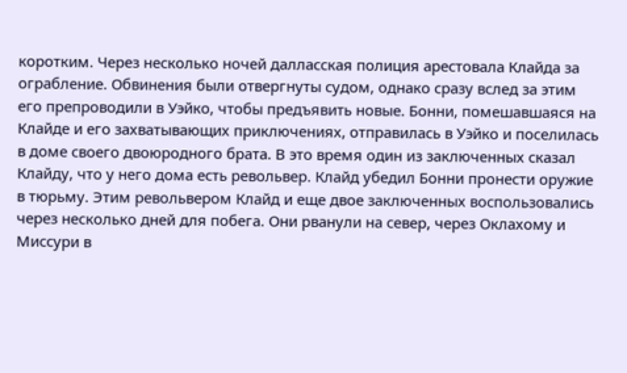коротким. Через несколько ночей далласская полиция арестовала Клайда за ограбление. Обвинения были отвергнуты судом, однако сразу вслед за этим его препроводили в Уэйко, чтобы предъявить новые. Бонни, помешавшаяся на Клайде и его захватывающих приключениях, отправилась в Уэйко и поселилась в доме своего двоюродного брата. В это время один из заключенных сказал Клайду, что у него дома есть револьвер. Клайд убедил Бонни пронести оружие в тюрьму. Этим револьвером Клайд и еще двое заключенных воспользовались через несколько дней для побега. Они рванули на север, через Оклахому и Миссури в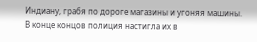Индиану, грабя по дороге магазины и угоняя машины. В конце концов полиция настигла их в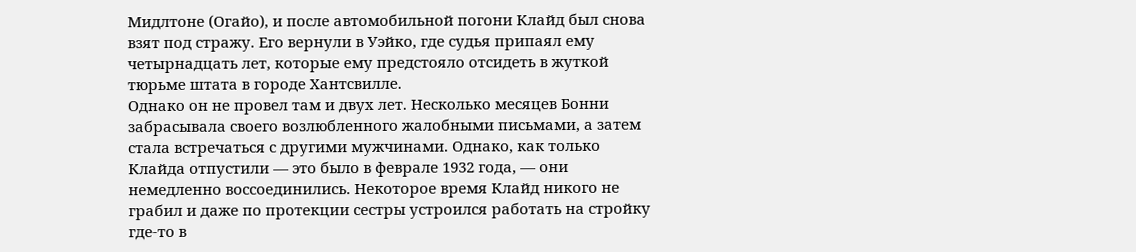Мидлтоне (Огайо), и после автомобильной погони Клайд был снова взят под стражу. Его вернули в Уэйко, где судья припаял ему четырнадцать лет, которые ему предстояло отсидеть в жуткой тюрьме штата в городе Хантсвилле.
Однако он не провел там и двух лет. Несколько месяцев Бонни забрасывала своего возлюбленного жалобными письмами, а затем стала встречаться с другими мужчинами. Однако, как только Клайда отпустили — это было в феврале 1932 года, — они немедленно воссоединились. Некоторое время Клайд никого не грабил и даже по протекции сестры устроился работать на стройку где-то в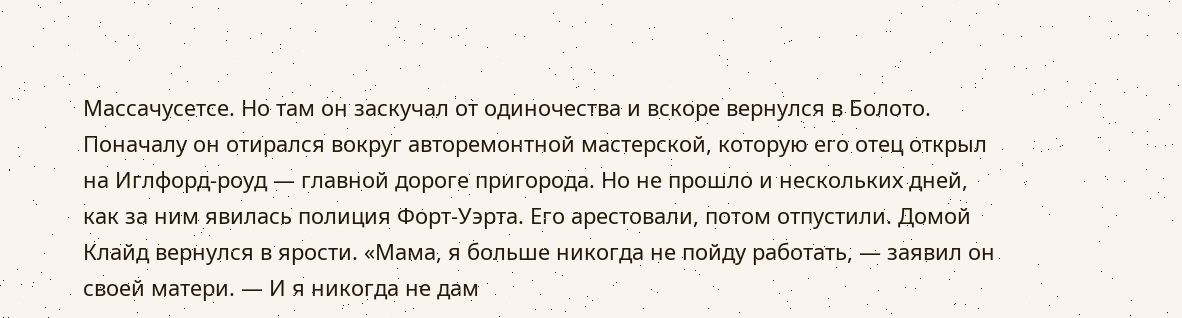Массачусетсе. Но там он заскучал от одиночества и вскоре вернулся в Болото. Поначалу он отирался вокруг авторемонтной мастерской, которую его отец открыл на Иглфорд-роуд — главной дороге пригорода. Но не прошло и нескольких дней, как за ним явилась полиция Форт-Уэрта. Его арестовали, потом отпустили. Домой Клайд вернулся в ярости. «Мама, я больше никогда не пойду работать, — заявил он своей матери. — И я никогда не дам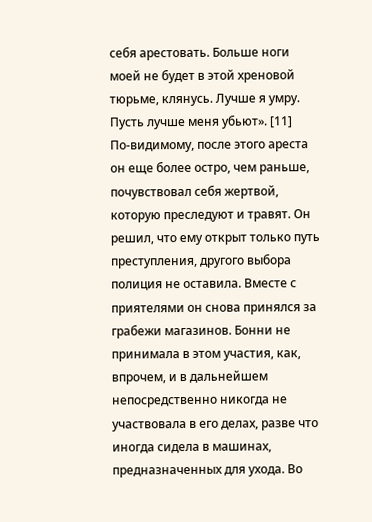себя арестовать. Больше ноги моей не будет в этой хреновой тюрьме, клянусь. Лучше я умру. Пусть лучше меня убьют». [11]
По-видимому, после этого ареста он еще более остро, чем раньше, почувствовал себя жертвой, которую преследуют и травят. Он решил, что ему открыт только путь преступления, другого выбора полиция не оставила. Вместе с приятелями он снова принялся за грабежи магазинов. Бонни не принимала в этом участия, как, впрочем, и в дальнейшем непосредственно никогда не участвовала в его делах, разве что иногда сидела в машинах, предназначенных для ухода. Во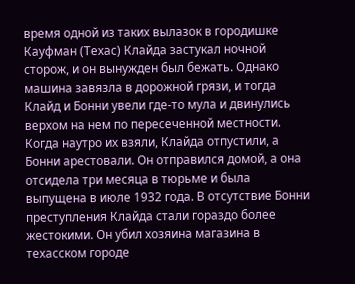время одной из таких вылазок в городишке Кауфман (Техас) Клайда застукал ночной сторож, и он вынужден был бежать. Однако машина завязла в дорожной грязи, и тогда Клайд и Бонни увели где-то мула и двинулись верхом на нем по пересеченной местности. Когда наутро их взяли, Клайда отпустили, а Бонни арестовали. Он отправился домой, а она отсидела три месяца в тюрьме и была выпущена в июле 1932 года. В отсутствие Бонни преступления Клайда стали гораздо более жестокими. Он убил хозяина магазина в техасском городе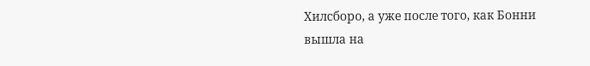Хилсборо, а уже после того, как Бонни вышла на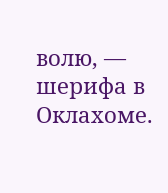волю, — шерифа в Оклахоме.